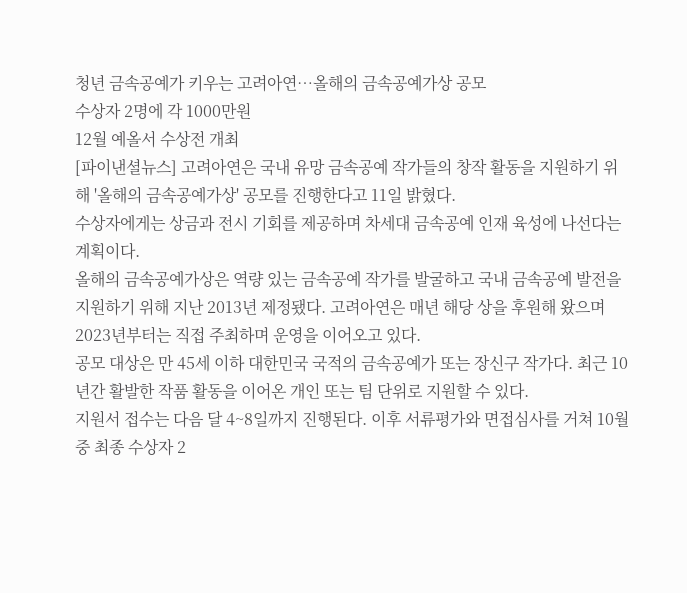청년 금속공예가 키우는 고려아연…올해의 금속공예가상 공모
수상자 2명에 각 1000만원
12월 예올서 수상전 개최
[파이낸셜뉴스] 고려아연은 국내 유망 금속공예 작가들의 창작 활동을 지원하기 위해 '올해의 금속공예가상' 공모를 진행한다고 11일 밝혔다.
수상자에게는 상금과 전시 기회를 제공하며 차세대 금속공예 인재 육성에 나선다는 계획이다.
올해의 금속공예가상은 역량 있는 금속공예 작가를 발굴하고 국내 금속공예 발전을 지원하기 위해 지난 2013년 제정됐다. 고려아연은 매년 해당 상을 후원해 왔으며 2023년부터는 직접 주최하며 운영을 이어오고 있다.
공모 대상은 만 45세 이하 대한민국 국적의 금속공예가 또는 장신구 작가다. 최근 10년간 활발한 작품 활동을 이어온 개인 또는 팀 단위로 지원할 수 있다.
지원서 접수는 다음 달 4~8일까지 진행된다. 이후 서류평가와 면접심사를 거쳐 10월 중 최종 수상자 2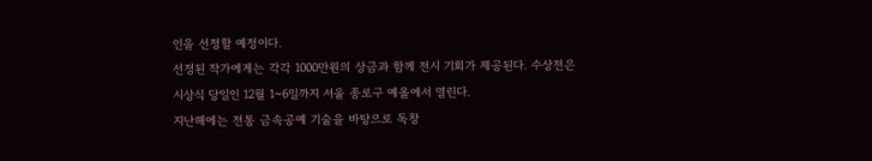인을 선정할 예정이다.
선정된 작가에게는 각각 1000만원의 상금과 함께 전시 기회가 제공된다. 수상전은 시상식 당일인 12월 1~6일까지 서울 종로구 예올에서 열린다.
지난해에는 전통 금속공예 기술을 바탕으로 독창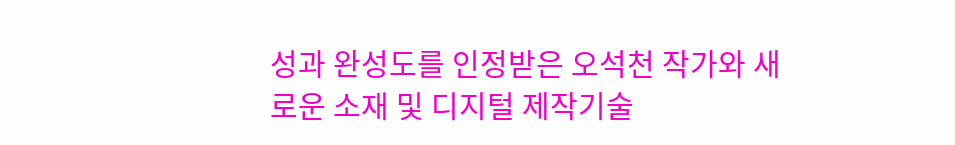성과 완성도를 인정받은 오석천 작가와 새로운 소재 및 디지털 제작기술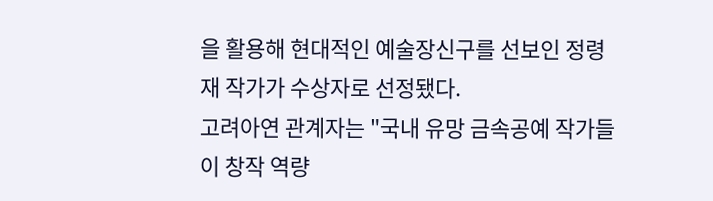을 활용해 현대적인 예술장신구를 선보인 정령재 작가가 수상자로 선정됐다.
고려아연 관계자는 "국내 유망 금속공예 작가들이 창작 역량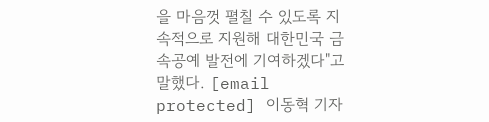을 마음껏 펼칠 수 있도록 지속적으로 지원해 대한민국 금속공예 발전에 기여하겠다"고 말했다. [email protected] 이동혁 기자